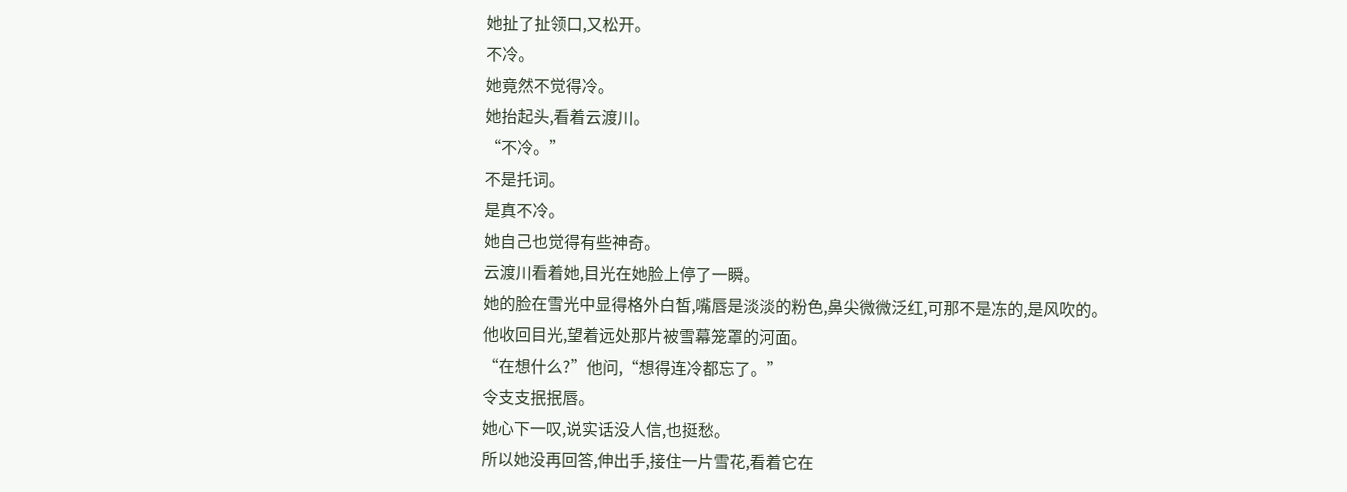她扯了扯领口,又松开。
不冷。
她竟然不觉得冷。
她抬起头,看着云渡川。
“不冷。”
不是托词。
是真不冷。
她自己也觉得有些神奇。
云渡川看着她,目光在她脸上停了一瞬。
她的脸在雪光中显得格外白皙,嘴唇是淡淡的粉色,鼻尖微微泛红,可那不是冻的,是风吹的。
他收回目光,望着远处那片被雪幕笼罩的河面。
“在想什么?”他问,“想得连冷都忘了。”
令支支抿抿唇。
她心下一叹,说实话没人信,也挺愁。
所以她没再回答,伸出手,接住一片雪花,看着它在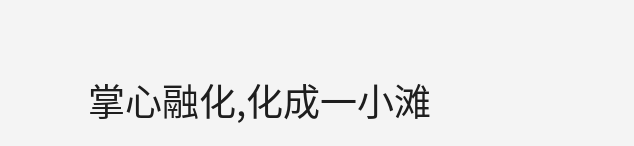掌心融化,化成一小滩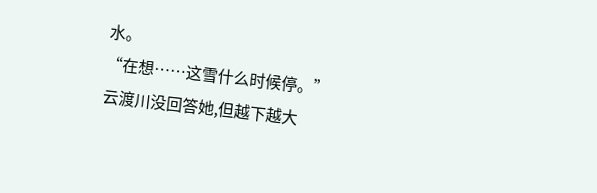水。
“在想……这雪什么时候停。”
云渡川没回答她,但越下越大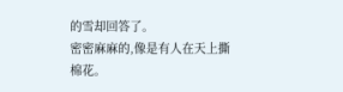的雪却回答了。
密密麻麻的,像是有人在天上撕棉花。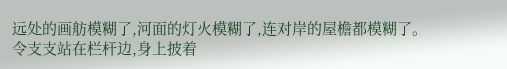远处的画舫模糊了,河面的灯火模糊了,连对岸的屋檐都模糊了。
令支支站在栏杆边,身上披着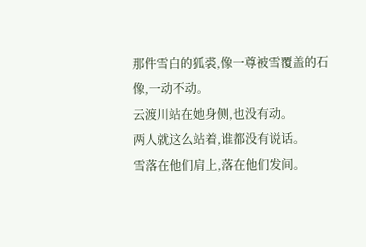那件雪白的狐裘,像一尊被雪覆盖的石像,一动不动。
云渡川站在她身侧,也没有动。
两人就这么站着,谁都没有说话。
雪落在他们肩上,落在他们发间。